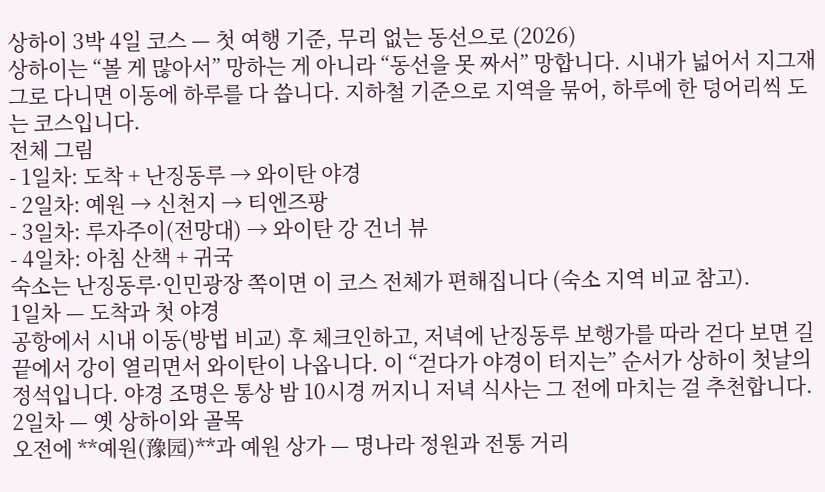상하이 3박 4일 코스 — 첫 여행 기준, 무리 없는 동선으로 (2026)
상하이는 “볼 게 많아서” 망하는 게 아니라 “동선을 못 짜서” 망합니다. 시내가 넓어서 지그재그로 다니면 이동에 하루를 다 씁니다. 지하철 기준으로 지역을 묶어, 하루에 한 덩어리씩 도는 코스입니다.
전체 그림
- 1일차: 도착 + 난징동루 → 와이탄 야경
- 2일차: 예원 → 신천지 → 티엔즈팡
- 3일차: 루자주이(전망대) → 와이탄 강 건너 뷰
- 4일차: 아침 산책 + 귀국
숙소는 난징동루·인민광장 쪽이면 이 코스 전체가 편해집니다 (숙소 지역 비교 참고).
1일차 — 도착과 첫 야경
공항에서 시내 이동(방법 비교) 후 체크인하고, 저녁에 난징동루 보행가를 따라 걷다 보면 길 끝에서 강이 열리면서 와이탄이 나옵니다. 이 “걷다가 야경이 터지는” 순서가 상하이 첫날의 정석입니다. 야경 조명은 통상 밤 10시경 꺼지니 저녁 식사는 그 전에 마치는 걸 추천합니다.
2일차 — 옛 상하이와 골목
오전에 **예원(豫园)**과 예원 상가 — 명나라 정원과 전통 거리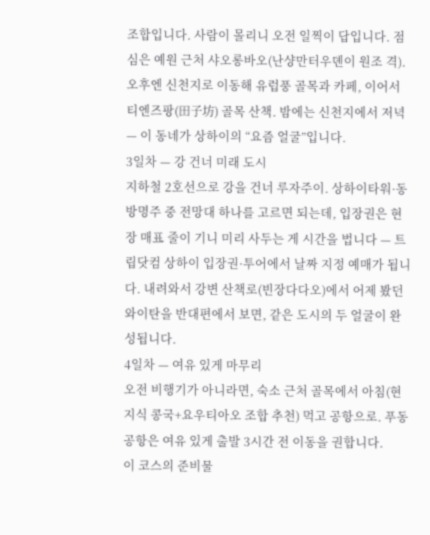조합입니다. 사람이 몰리니 오전 일찍이 답입니다. 점심은 예원 근처 샤오롱바오(난샹만터우뎬이 원조 격). 오후엔 신천지로 이동해 유럽풍 골목과 카페, 이어서 티엔즈팡(田子坊) 골목 산책. 밤에는 신천지에서 저녁 — 이 동네가 상하이의 “요즘 얼굴”입니다.
3일차 — 강 건너 미래 도시
지하철 2호선으로 강을 건너 루자주이. 상하이타워·동방명주 중 전망대 하나를 고르면 되는데, 입장권은 현장 매표 줄이 기니 미리 사두는 게 시간을 법니다 — 트립닷컴 상하이 입장권·투어에서 날짜 지정 예매가 됩니다. 내려와서 강변 산책로(빈장다다오)에서 어제 봤던 와이탄을 반대편에서 보면, 같은 도시의 두 얼굴이 완성됩니다.
4일차 — 여유 있게 마무리
오전 비행기가 아니라면, 숙소 근처 골목에서 아침(현지식 콩국+요우티아오 조합 추천) 먹고 공항으로. 푸동공항은 여유 있게 출발 3시간 전 이동을 권합니다.
이 코스의 준비물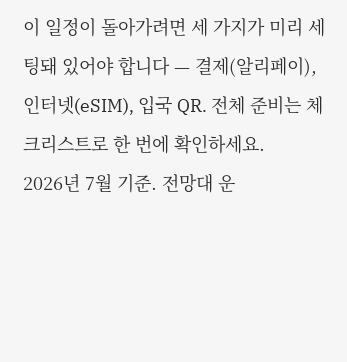이 일정이 돌아가려면 세 가지가 미리 세팅돼 있어야 합니다 — 결제(알리페이), 인터넷(eSIM), 입국 QR. 전체 준비는 체크리스트로 한 번에 확인하세요.
2026년 7월 기준. 전망대 운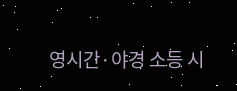영시간·야경 소등 시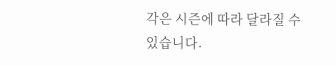각은 시즌에 따라 달라질 수 있습니다.